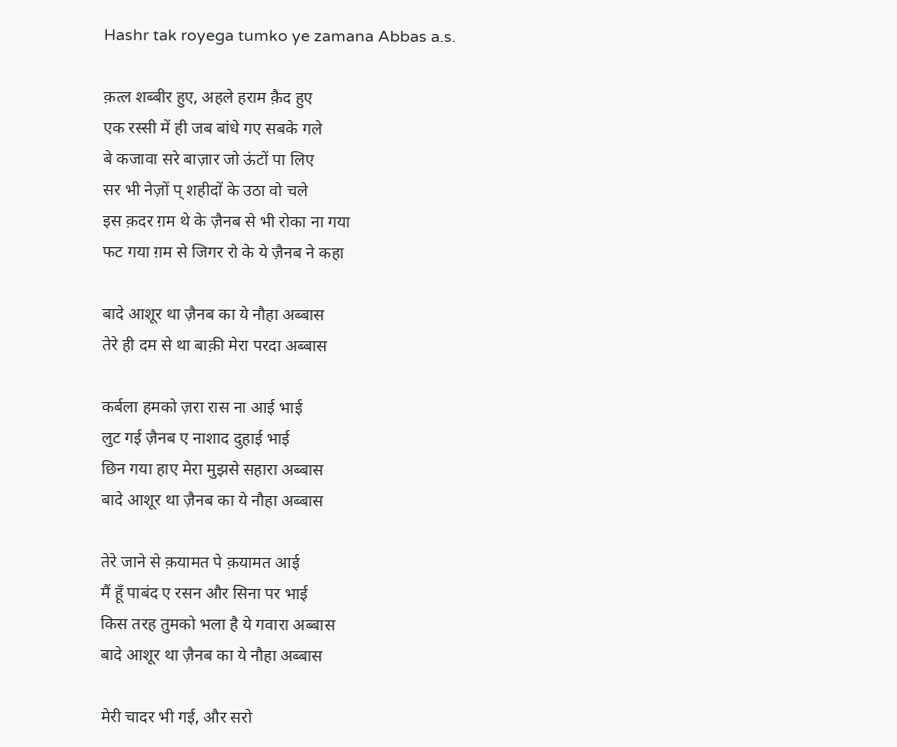Hashr tak royega tumko ye zamana Abbas a.s.

क़त्ल शब्बीर हुए, अहले हराम क़ैद हुए
एक रस्सी में ही जब बांधे गए सबके गले
बे कजावा सरे बाज़ार जो ऊंटों पा लिए
सर भी नेज़ों प् शहीदों के उठा वो चले
इस क़दर ग़म थे के ज़ैनब से भी रोका ना गया
फट गया ग़म से जिगर रो के ये ज़ैनब ने कहा

बादे आशूर था ज़ैनब का ये नौहा अब्बास
तेरे ही दम से था बाक़ी मेरा परदा अब्बास

कर्बला हमको ज़रा रास ना आई भाई
लुट गई ज़ैनब ए नाशाद दुहाई भाई
छिन गया हाए मेरा मुझसे सहारा अब्बास
बादे आशूर था ज़ैनब का ये नौहा अब्बास

तेरे जाने से क़यामत पे क़यामत आई
मैं हूँ पाबंद ए रसन और सिना पर भाई
किस तरह तुमको भला है ये गवारा अब्बास
बादे आशूर था ज़ैनब का ये नौहा अब्बास

मेरी चादर भी गई, और सरो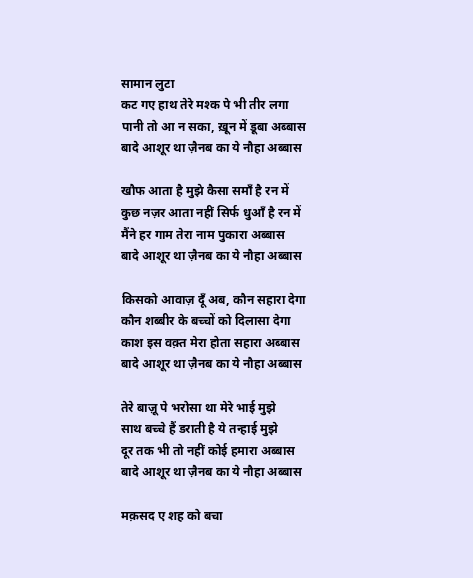सामान लुटा
कट गए हाथ तेरे मश्क पे भी तीर लगा
पानी तो आ न सका, ख़ून में डूबा अब्बास
बादे आशूर था ज़ैनब का ये नौहा अब्बास

खौफ आता है मुझे कैसा समाँ है रन में
कुछ नज़र आता नहीं सिर्फ धुआँ है रन में
मैंने हर गाम तेरा नाम पुकारा अब्बास
बादे आशूर था ज़ैनब का ये नौहा अब्बास

किसको आवाज़ दूँ अब, कौन सहारा देगा
कौन शब्बीर के बच्चों को दिलासा देगा
काश इस वक़्त मेरा होता सहारा अब्बास
बादे आशूर था ज़ैनब का ये नौहा अब्बास

तेरे बाज़ू पे भरोसा था मेरे भाई मुझे
साथ बच्चे हैं डराती है ये तन्हाई मुझे
दूर तक भी तो नहीं कोई हमारा अब्बास
बादे आशूर था ज़ैनब का ये नौहा अब्बास

मक़सद ए शह को बचा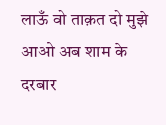लाऊँ वो ताक़त दो मुझे
आओ अब शाम के दरबार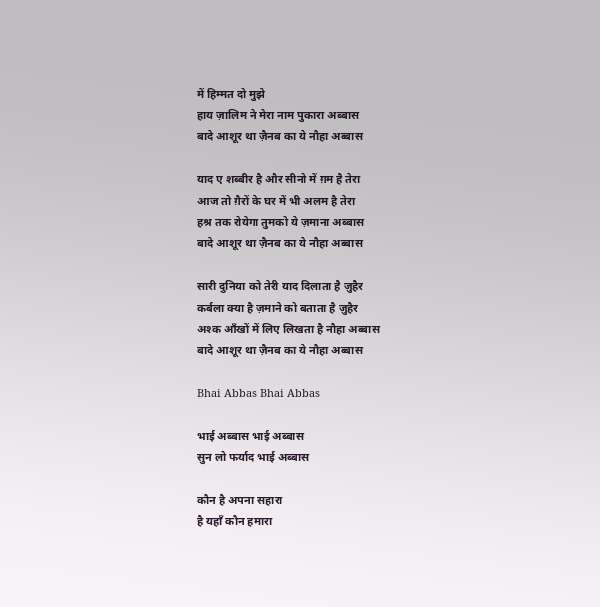में हिम्मत दो मुझे
हाय ज़ालिम ने मेरा नाम पुकारा अब्बास
बादे आशूर था ज़ैनब का ये नौहा अब्बास

याद ए शब्बीर है और सीनो में ग़म है तेरा
आज तो ग़ैरों के घर में भी अलम है तेरा
हश्र तक रोयेगा तुमको ये ज़माना अब्बास
बादे आशूर था ज़ैनब का ये नौहा अब्बास

सारी दुनिया को तेरी याद दिलाता है ज़ुहैर
कर्बला क्या है ज़माने को बताता है ज़ुहैर
अश्क आँखों में लिए लिखता है नौहा अब्बास
बादे आशूर था ज़ैनब का ये नौहा अब्बास

Bhai Abbas Bhai Abbas

भाई अब्बास भाई अब्बास
सुन लो फर्याद भाई अब्बास

कौन है अपना सहारा
है यहाँ कौन हमारा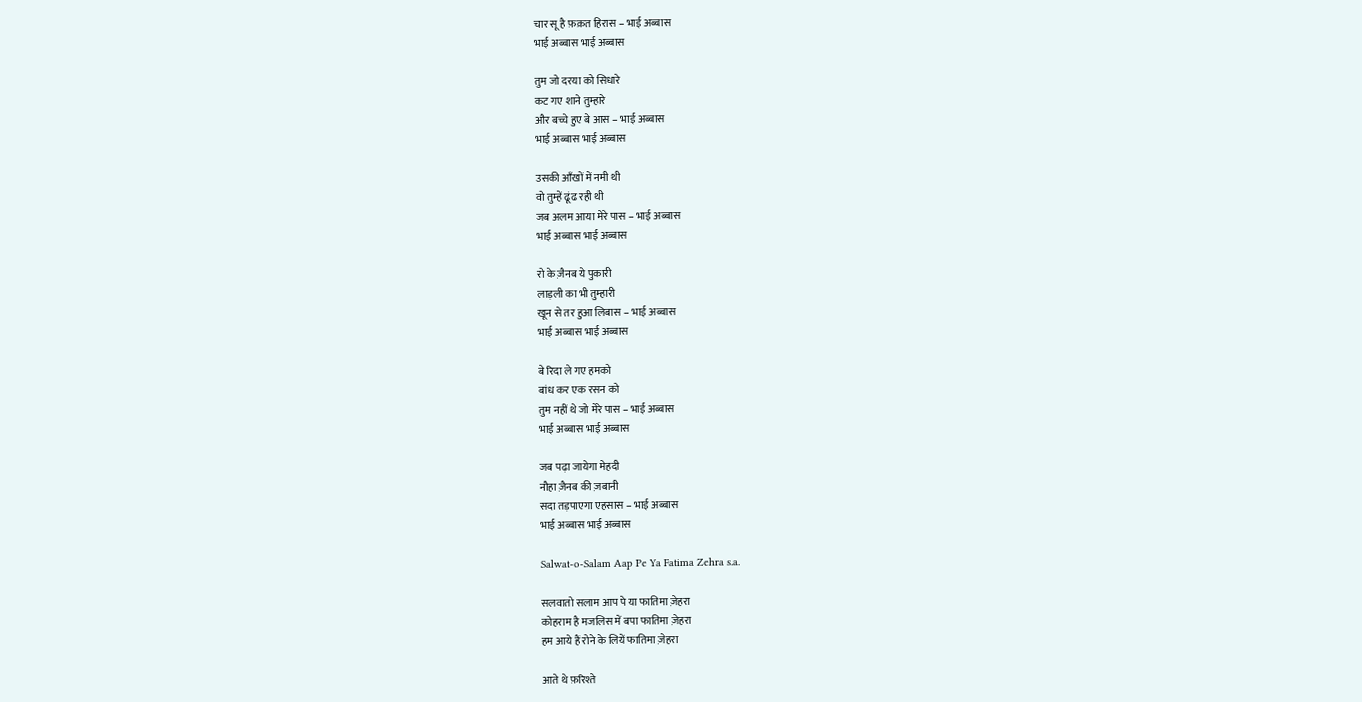चार सू है फ़क़त हिरास – भाई अब्बास
भाई अब्बास भाई अब्बास

तुम जो दरया को सिधारे
कट गए शाने तुम्हारे
और बच्चे हुए बे आस – भाई अब्बास
भाई अब्बास भाई अब्बास

उसकी आँखों में नमी थी
वो तुम्हें ढूंढ रही थी
जब अलम आया मेरे पास – भाई अब्बास
भाई अब्बास भाई अब्बास

रो के ज़ैनब ये पुकारी
लाड़ली का भी तुम्हारी
खून से तर हुआ लिबास – भाई अब्बास
भाई अब्बास भाई अब्बास

बे रिदा ले गए हमको
बांध कर एक रसन को
तुम नहीं थे जो मेरे पास – भाई अब्बास
भाई अब्बास भाई अब्बास

जब पढ़ा जायेगा मेहदी
नौहा ज़ैनब की ज़बानी
सदा तड़पाएगा एहसास – भाई अब्बास
भाई अब्बास भाई अब्बास

Salwat-o-Salam Aap Pe Ya Fatima Zehra s.a.

सलवातो सलाम आप पे या फातिमा ज़ेहरा
कोहराम है मजलिस में बपा फातिमा ज़ेहरा
हम आये हैं रोने के लियें फातिमा ज़ेहरा

आते थे फ़रिश्ते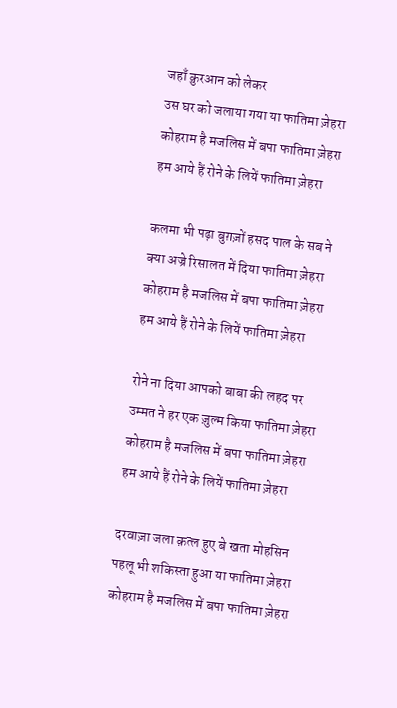जहाँ क़ुरआन को लेकर
उस घर को जलाया गया या फातिमा ज़ेहरा
कोहराम है मजलिस में बपा फातिमा ज़ेहरा
हम आये हैं रोने के लियें फातिमा ज़ेहरा

कलमा भी पढ़ा बुग़ज़ों हसद पाल के सब ने
क्या अज्रे रिसालत में दिया फातिमा ज़ेहरा
कोहराम है मजलिस में बपा फातिमा ज़ेहरा
हम आये हैं रोने के लियें फातिमा ज़ेहरा

रोने ना दिया आपको बाबा की लहद पर
उम्मत ने हर एक ज़ुल्म किया फातिमा ज़ेहरा
कोहराम है मजलिस में बपा फातिमा ज़ेहरा
हम आये हैं रोने के लियें फातिमा ज़ेहरा

दरवाज़ा जला क़त्ल हुए बे खता मोहसिन
पहलू भी शकिस्ता हुआ या फातिमा ज़ेहरा
कोहराम है मजलिस में बपा फातिमा ज़ेहरा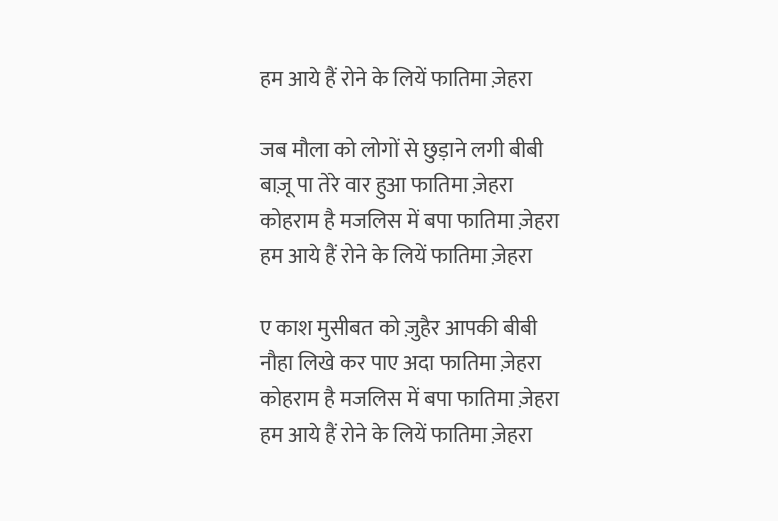हम आये हैं रोने के लियें फातिमा ज़ेहरा

जब मौला को लोगों से छुड़ाने लगी बीबी
बाज़ू पा तेरे वार हुआ फातिमा ज़ेहरा
कोहराम है मजलिस में बपा फातिमा ज़ेहरा
हम आये हैं रोने के लियें फातिमा ज़ेहरा

ए काश मुसीबत को ज़ुहैर आपकी बीबी
नौहा लिखे कर पाए अदा फातिमा ज़ेहरा
कोहराम है मजलिस में बपा फातिमा ज़ेहरा
हम आये हैं रोने के लियें फातिमा ज़ेहरा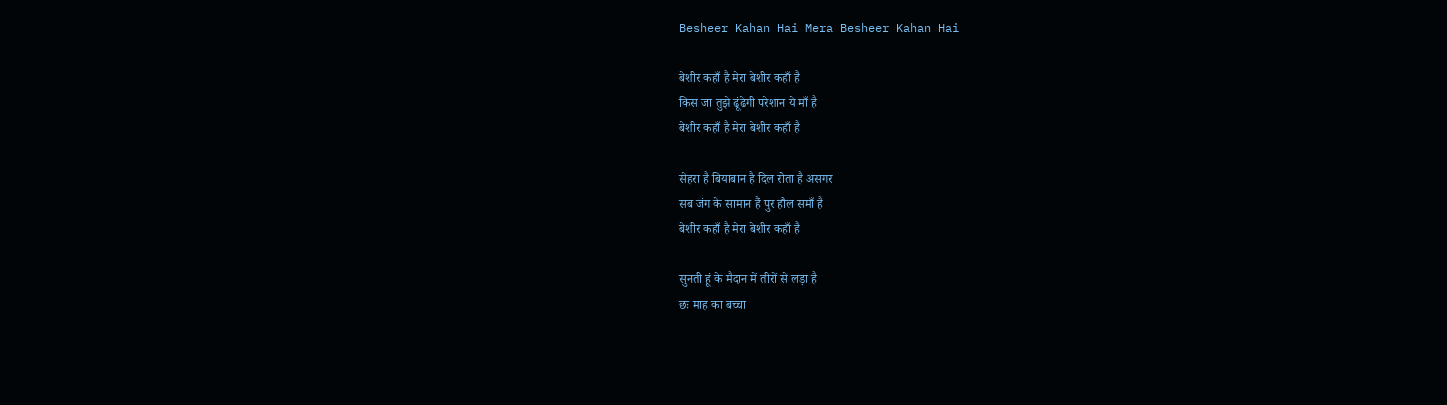Besheer Kahan Hai Mera Besheer Kahan Hai

बेशीर कहाँ है मेरा बेशीर कहाँ है
किस जा तुझे ढूंढेगी परेशान ये माँ है
बेशीर कहाँ है मेरा बेशीर कहाँ है

सेहरा है बियाबान है दिल रोता है असगर
सब जंग के सामान हैं पुर हौल समाँ है
बेशीर कहाँ है मेरा बेशीर कहाँ है

सुनती हूं के मैदान में तीरों से लड़ा है
छः माह का बच्चा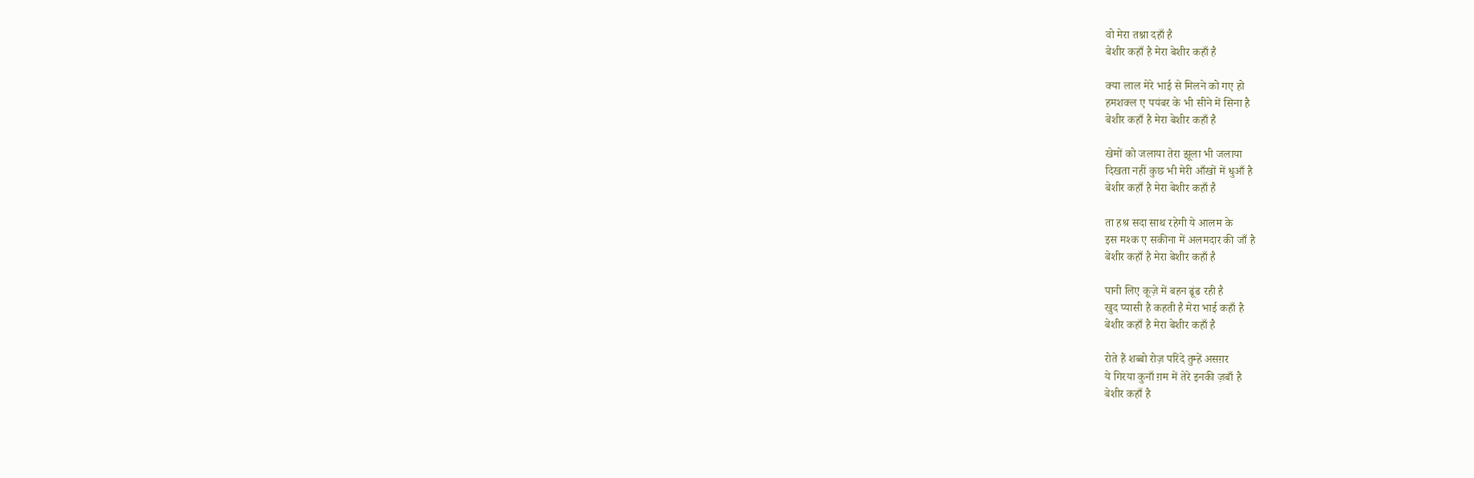वो मेरा तश्ना दहाँ है
बेशीर कहाँ है मेरा बेशीर कहाँ है

क्या लाल मेरे भाई से मिलने को गए हो
हमशक्ल ए पयंबर के भी सीने में सिना है
बेशीर कहाँ है मेरा बेशीर कहाँ है

खेमों को जलाया तेरा झूला भी जलाया
दिखता नहीं कुछ भी मेरी आँखों में धुआँ है
बेशीर कहाँ है मेरा बेशीर कहाँ है

ता हश्र सदा साथ रहेगी ये आलम के
इस मश्क ए सकीना में अलमदार की जाँ है
बेशीर कहाँ है मेरा बेशीर कहाँ है

पानी लिए कूज़े में बहन ढूंढ रही है
खुद प्यासी है कहती है मेरा भाई कहाँ है
बेशीर कहाँ है मेरा बेशीर कहाँ है

रोते हैं शब्बो रोज़ परिंदे तुम्हें असग़र
ये गिरया कुनाँ ग़म में तेरे इनकी ज़बाँ है
बेशीर कहाँ है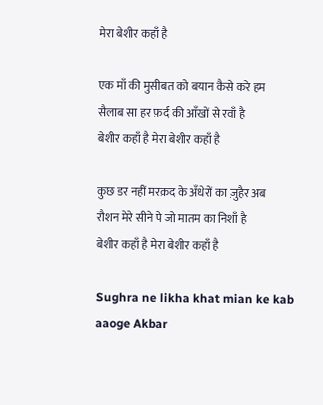मेरा बेशीर कहाँ है

एक माँ की मुसीबत को बयान कैसे करे हम
सैलाब सा हर फ़र्द की आँखों से रवाँ है
बेशीर कहाँ है मेरा बेशीर कहाँ है

कुछ डर नहीं मरक़द के अँधेरों का ज़ुहैर अब
रौशन मेरे सीने पे जो मातम का निशाँ है
बेशीर कहाँ है मेरा बेशीर कहाँ है

Sughra ne likha khat mian ke kab aaoge Akbar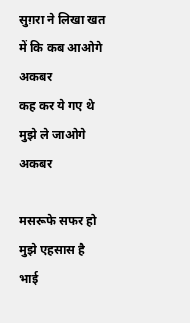सुग़रा ने लिखा खत में कि कब आओगे अकबर
कह कर ये गए थे मुझे ले जाओगे अकबर

मसरूफे सफर हो मुझे एहसास है भाई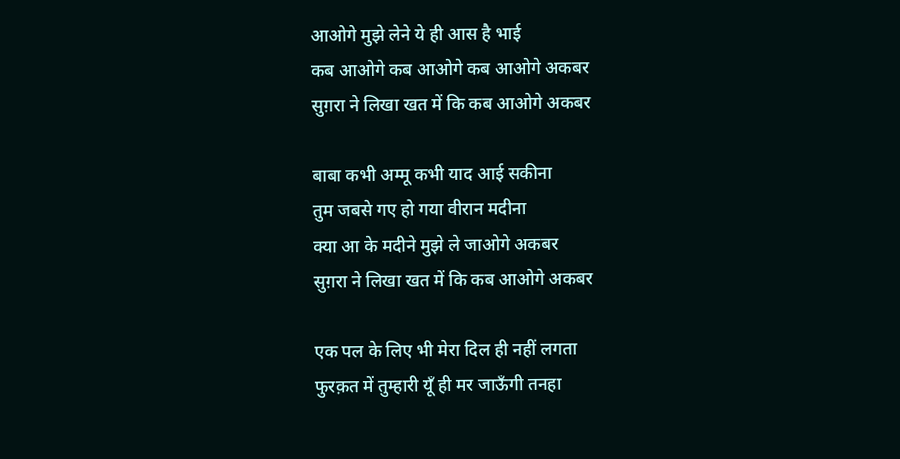आओगे मुझे लेने ये ही आस है भाई
कब आओगे कब आओगे कब आओगे अकबर
सुग़रा ने लिखा खत में कि कब आओगे अकबर

बाबा कभी अम्मू कभी याद आई सकीना
तुम जबसे गए हो गया वीरान मदीना
क्या आ के मदीने मुझे ले जाओगे अकबर
सुग़रा ने लिखा खत में कि कब आओगे अकबर

एक पल के लिए भी मेरा दिल ही नहीं लगता
फुरक़त में तुम्हारी यूँ ही मर जाऊँगी तनहा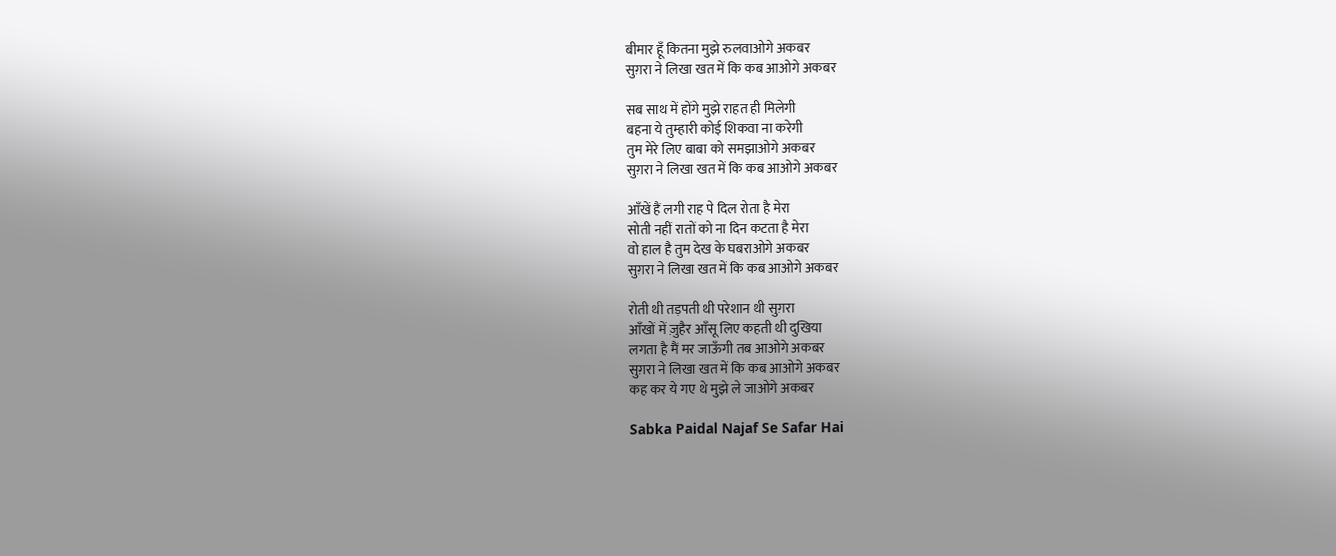बीमार हूँ कितना मुझे रुलवाओगे अकबर
सुग़रा ने लिखा खत में कि कब आओगे अकबर

सब साथ में होंगे मुझे राहत ही मिलेगी
बहना ये तुम्हारी कोई शिकवा ना करेगी
तुम मेरे लिए बाबा को समझाओगे अकबर
सुग़रा ने लिखा खत में कि कब आओगे अकबर

आँखें हैं लगी राह पे दिल रोता है मेरा
सोती नहीं रातों को ना दिन कटता है मेरा
वो हाल है तुम देख के घबराओगे अकबर
सुग़रा ने लिखा खत में कि कब आओगे अकबर

रोती थी तड़पती थी परेशान थी सुग़रा
आँखों में ज़ुहैर आँसू लिए कहती थी दुखिया
लगता है मैं मर जाऊँगी तब आओगे अकबर
सुग़रा ने लिखा खत में कि कब आओगे अकबर
कह कर ये गए थे मुझे ले जाओगे अकबर

Sabka Paidal Najaf Se Safar Hai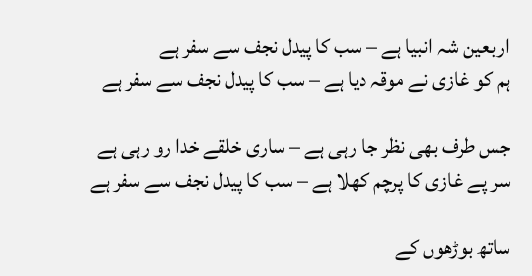اربعین شہ انبیا ہے – سب کا پیدل نجف سے سفر ہے
ہم کو غازی نے موقہ دیا ہے – سب کا پیدل نجف سے سفر ہے

جس طرف بھی نظر جا رہی ہے – ساری خلقے خدا رو رہی ہے
سر پے غازی کا پرچم کھلا ہے – سب کا پیدل نجف سے سفر ہے

ساتھ بوڑھوں کے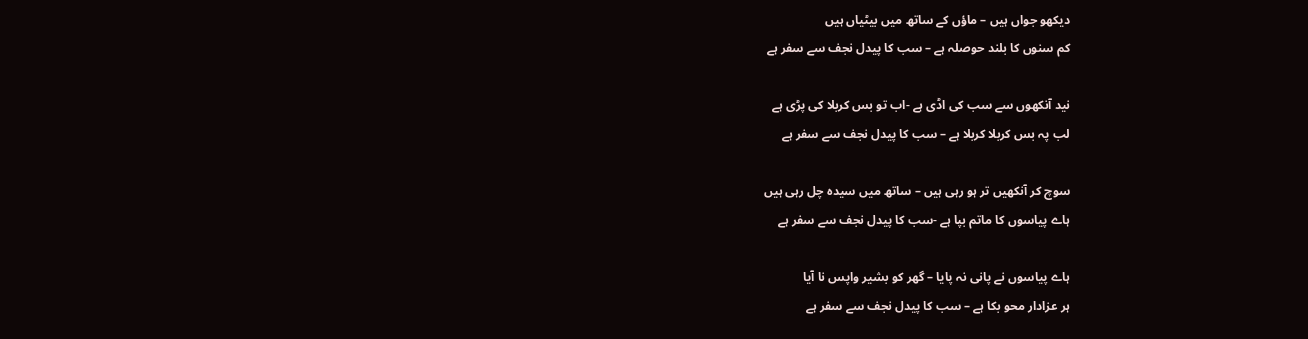دیکھو جواں ہیں – ماؤں کے ساتھ میں بیٹیاں ہیں
کم سنوں کا بلند حوصلہ ہے – سب کا پیدل نجف سے سفر ہے

نید آنکھوں سے سب کی اڈی ہے -اب تو بس کربلا کی پڑی ہے
لب پہ بس کربلا کربلا ہے – سب کا پیدل نجف سے سفر ہے

سوچ کر آنکھیں تر ہو رہی ہیں – ساتھ میں سیدہ چل رہی ہیں
ہاے پیاسوں کا ماتم بپا ہے -سب کا پیدل نجف سے سفر ہے

ہاے پیاسوں نے پانی نہ پایا – گھر کو بشیر واپس نا آیا
ہر عزادار محو بکا ہے – سب کا پیدل نجف سے سفر ہے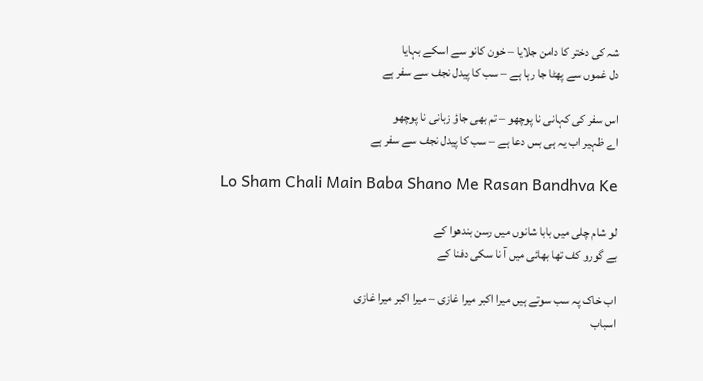شہ کی دختر کا دامن جلایا – خون کانو سے اسکے بہایا
دل غموں سے پھٹا جا رہا ہے – سب کا پیدل نجف سے سفر ہے

اس سفر کی کہانی نا پوچھو – تم بھی جاؤ زبانی نا پوچھو
اے ظہیر اب یہ ہی بس دعا ہے – سب کا پیدل نجف سے سفر ہے

Lo Sham Chali Main Baba Shano Me Rasan Bandhva Ke

لو شام چلی میں بابا شانوں میں رسن بندھوا کے
بے گورو کف تھا بھائی میں آ نا سکی دفنا کے

اب خاک پہ سب سوتے ہیں میرا اکبر میرا غازی – میرا اکبر میرا غازی
اسباب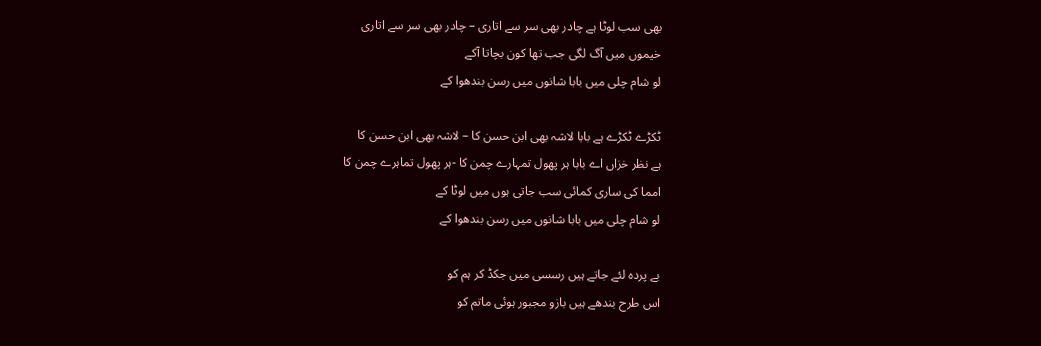بھی سب لوٹا ہے چادر بھی سر سے اتاری – چادر بھی سر سے اتاری
خیموں میں آگ لگی جب تھا کون بچاتا آکے
لو شام چلی میں بابا شانوں میں رسن بندھوا کے

ٹکڑے ٹکڑے ہے بابا لاشہ بھی ابن حسن کا – لاشہ بھی ابن حسن کا
ہے نظر خزاں اے بابا ہر پھول تمہارے چمن کا -ہر پھول تماہرے چمن کا
امما کی ساری کمائی سب جاتی ہوں میں لوٹا کے
لو شام چلی میں بابا شانوں میں رسن بندھوا کے

بے پردہ لئے جاتے ہیں رسسی میں جکڈ کر ہم کو
اس طرح بندھے ہیں بازو مجبور ہوئی ماتم کو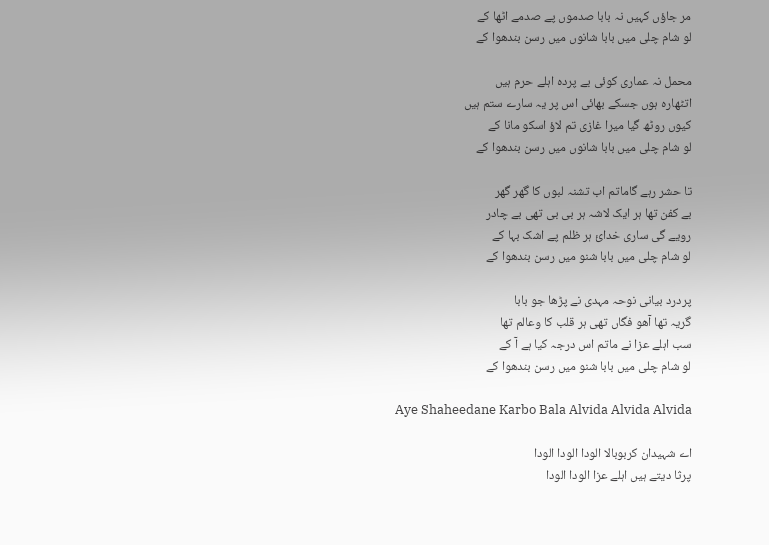مر جاؤں کہیں نہ بابا صدموں پے صدمے اٹھا کے
لو شام چلی میں بابا شانوں میں رسن بندھوا کے

محمل نہ عماری کوئی بے پردہ اہلے حرم ہیں
اتٹھارہ ہوں جسکے بھائی اس پر یہ سارے ستم ہیں
کیوں روٹھ گیا میرا غازی تم لاؤ اسکو مانا کے
لو شام چلی میں بابا شانوں میں رسن بندھوا کے

تا حشر رہے گاماتم اب تشنہ لبوں کا گھر گھر
بے کفن تھا ہر ایک لاشہ ہر بی بی تھی بے چادر
رویے گی ساری خدائ ہر ظلم پے اشک بہا کے
لو شام چلی میں بابا شنو میں رسن بندھوا کے

پردرد بیانی نوحہ مہدی نے پڑھا جو بابا
گریہ تھا آھو فگاں تھی ہر قلب کا وعالم تھا
سب اہلے عزا نے ماتم اس درجہ کیا ہے آ کے
لو شام چلی میں بابا شنو میں رسن بندھوا کے

Aye Shaheedane Karbo Bala Alvida Alvida Alvida

اے شہیدان کربوبالا الودا الودا الودا
پرثا دیتے ہیں اہلے عزا الودا الودا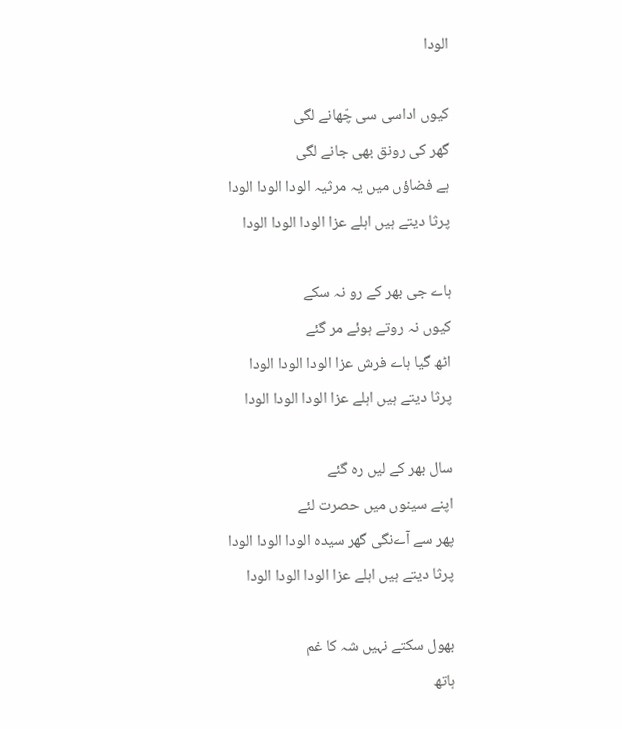الودا

کیوں اداسی سی چّھانے لگی
گھر کی رونق بھی جانے لگی
ہے فضاؤں میں یہ مرثیہ الودا الودا الودا
پرثا دیتے ہیں اہلے عزا الودا الودا الودا

ہاے جی بھر کے رو نہ سکے
کیوں نہ روتے ہوئے مر گئے
اٹھ گیا ہاے فرش عزا الودا الودا الودا
پرثا دیتے ہیں اہلے عزا الودا الودا الودا

سال بھر کے لیں رہ گئے
اپنے سینوں میں حصرت لئے
پھر سے آےنگی گھر سیدہ الودا الودا الودا
پرثا دیتے ہیں اہلے عزا الودا الودا الودا

بھول سکتے نہیں شہ کا غم
ہاتھ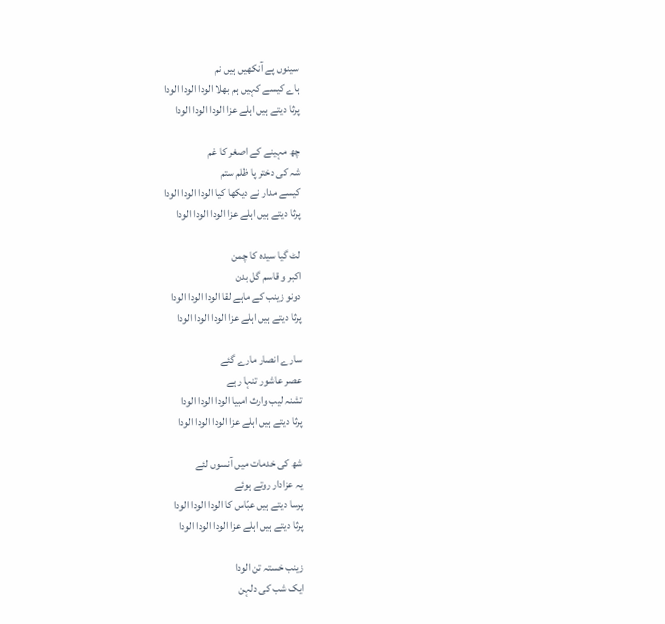سینوں پے آنکھیں ہیں نم
ہاے کیسے کہیں ہم بھلا الودا الودا الودا
پرثا دیتے ہیں اہلے عزا الودا الودا الودا

چھ مہینے کے اصغر کا غم
شہ کی دختر پا ظلم ستم
کیسے مدار نے دیکھا کیا الودا الودا الودا
پرثا دیتے ہیں اہلے عزا الودا الودا الودا

لٹ گیا سیدہ کا چمن
اکبر و قاسم گل بدن
دونو زینب کے ماہے لقا الودا الودا الودا
پرثا دیتے ہیں اہلے عزا الودا الودا الودا

سارے انصار مارے گئے
عصر عاشور تنہا رہے
تشنہ لیب وارث امبیا الودا الودا الودا
پرثا دیتے ہیں اہلے عزا الودا الودا الودا

شھ کی خدمات میں آنسوں لئے
یہ عزادار روتے ہوئے
پرسا دیتے ہیں عبّاس کا الودا الودا الودا
پرثا دیتے ہیں اہلے عزا الودا الودا الودا

زینب خستہ تن الودا
ایک شب کی دلہن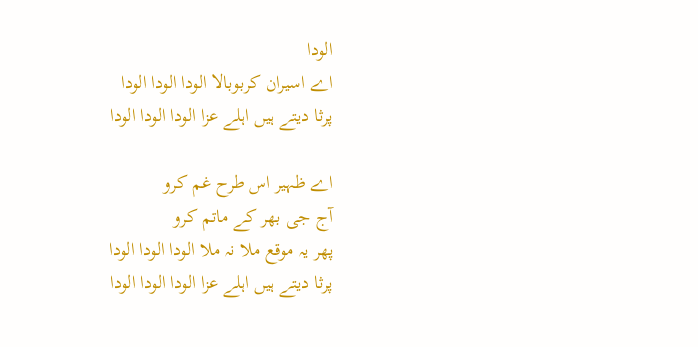الودا
اے اسیران کربوبالا الودا الودا الودا
پرثا دیتے ہیں اہلے عزا الودا الودا الودا

اے ظہیر اس طرح غم کرو
آج جی بھر کے ماتم کرو
پھر یہ موقع ملا نہ ملا الودا الودا الودا
پرثا دیتے ہیں اہلے عزا الودا الودا الودا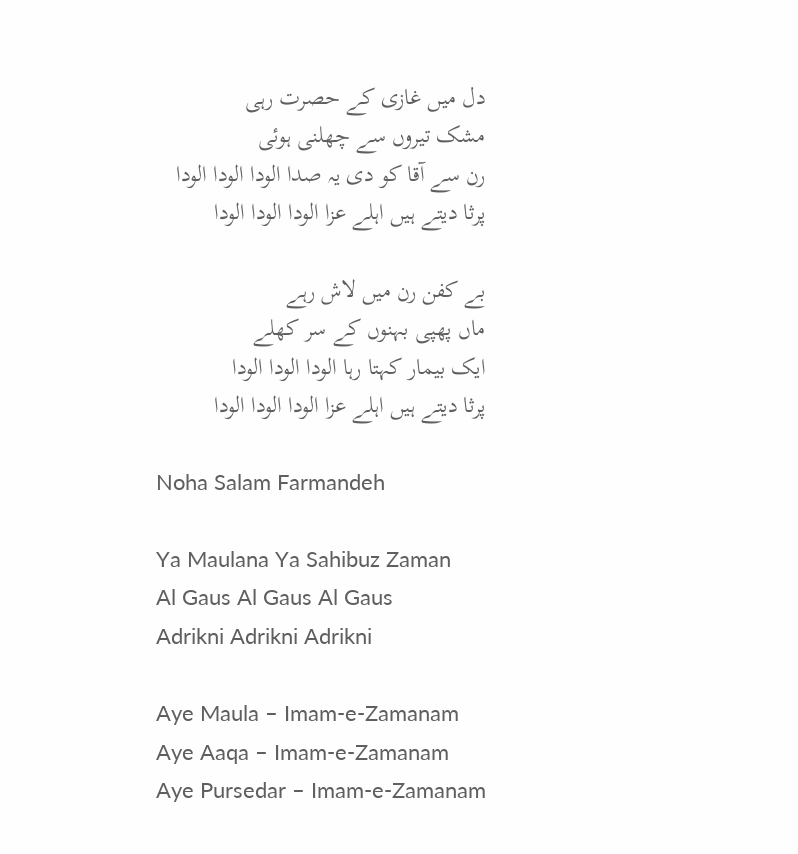دل میں غازی کے حصرت رہی
مشک تیروں سے چھلنی ہوئی
رن سے آقا کو دی یہ صدا الودا الودا الودا
پرثا دیتے ہیں اہلے عزا الودا الودا الودا

بے کفن رن میں لاش رہے
ماں پھپی بہنوں کے سر کھلے
ایک بیمار کہتا رہا الودا الودا الودا
پرثا دیتے ہیں اہلے عزا الودا الودا الودا

Noha Salam Farmandeh

Ya Maulana Ya Sahibuz Zaman
Al Gaus Al Gaus Al Gaus
Adrikni Adrikni Adrikni

Aye Maula – Imam-e-Zamanam
Aye Aaqa – Imam-e-Zamanam
Aye Pursedar – Imam-e-Zamanam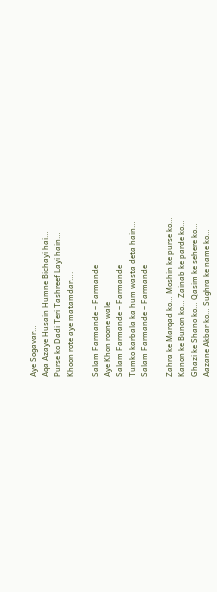Aye Sogavar…
Aqa Azaye Husain Humne Bichayi hai…
Purse ko Dadi Teri Tashreef Layi hain…
Khoon rote aye matamdar….

Salam Farmande – Farmande
Aye Khon roone wale
Salam Farmande – Farmande
Tumko karbala ka hum wasta deta hain…
Salam Farmande – Farmande

Zahra ke Marqad ko… Moshin ke purse ko…
Kanon ke Bunon ko… Zainab ke parde ko…
Ghazi ke Shano ko… Qasim ke sehere ko…
Aazane Akbar ko… Sughra ke name ko…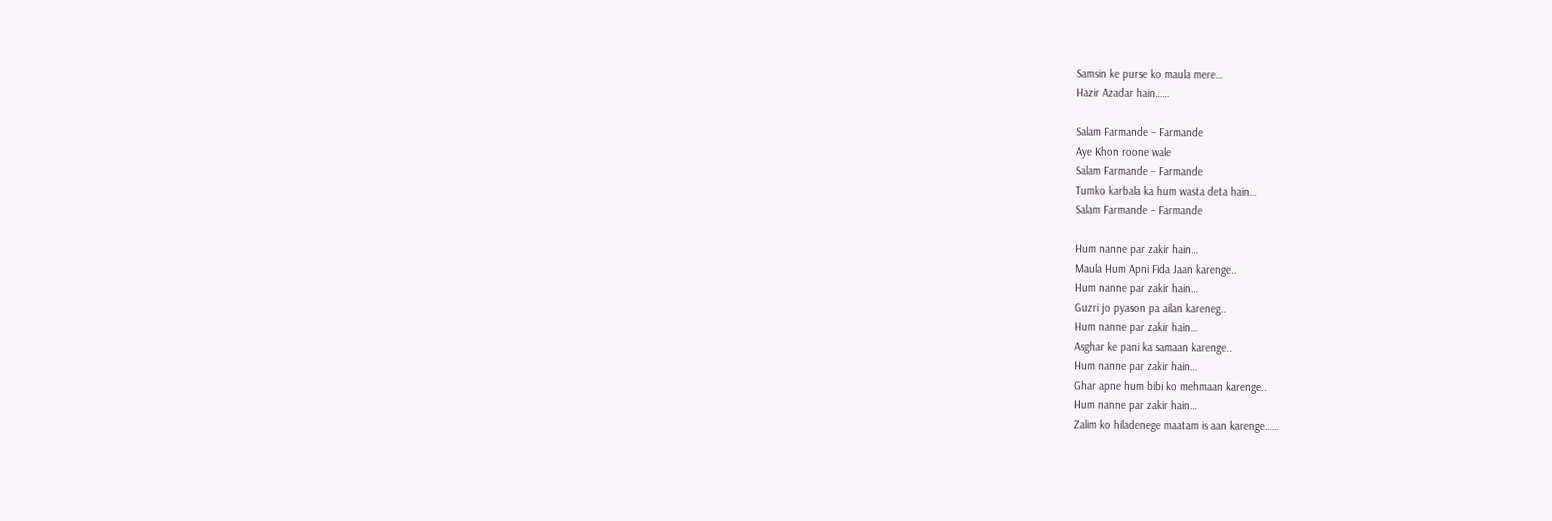Samsin ke purse ko maula mere…
Hazir Azadar hain……

Salam Farmande – Farmande
Aye Khon roone wale
Salam Farmande – Farmande
Tumko karbala ka hum wasta deta hain…
Salam Farmande – Farmande

Hum nanne par zakir hain…
Maula Hum Apni Fida Jaan karenge..
Hum nanne par zakir hain…
Guzri jo pyason pa ailan kareneg..
Hum nanne par zakir hain…
Asghar ke pani ka samaan karenge..
Hum nanne par zakir hain…
Ghar apne hum bibi ko mehmaan karenge..
Hum nanne par zakir hain…
Zalim ko hiladenege maatam is aan karenge……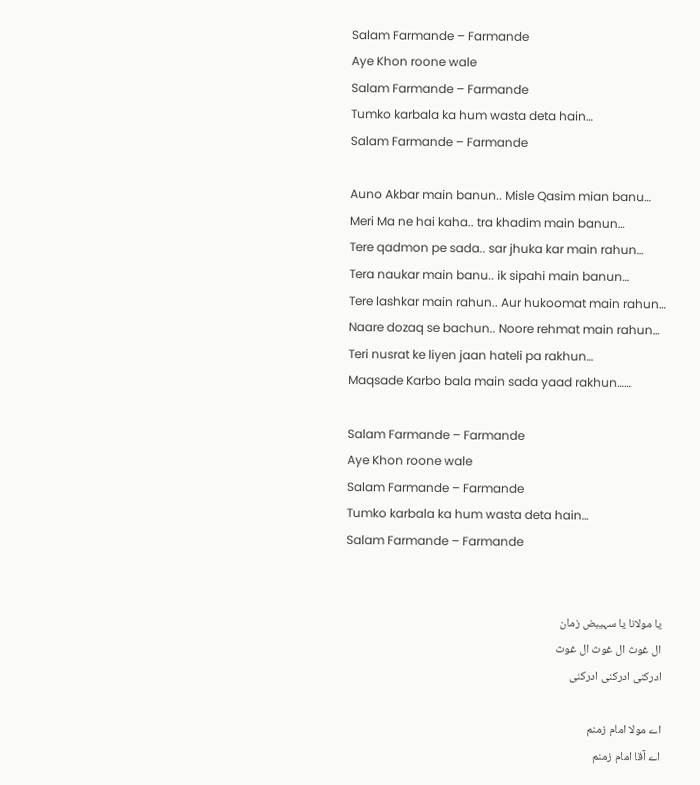Salam Farmande – Farmande
Aye Khon roone wale
Salam Farmande – Farmande
Tumko karbala ka hum wasta deta hain…
Salam Farmande – Farmande

Auno Akbar main banun.. Misle Qasim mian banu…
Meri Ma ne hai kaha.. tra khadim main banun…
Tere qadmon pe sada.. sar jhuka kar main rahun…
Tera naukar main banu.. ik sipahi main banun…
Tere lashkar main rahun.. Aur hukoomat main rahun…
Naare dozaq se bachun.. Noore rehmat main rahun…
Teri nusrat ke liyen jaan hateli pa rakhun…
Maqsade Karbo bala main sada yaad rakhun……

Salam Farmande – Farmande
Aye Khon roone wale
Salam Farmande – Farmande
Tumko karbala ka hum wasta deta hain…
Salam Farmande – Farmande


یا مولانا یا سہیبض زمان
ال غوث ال غوث ال غوث
ادرکنی ادرکنی ادرکنی

اے مولا امام زمنم
اے آقا امام زمنم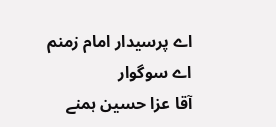اے پرسیدار امام زمنم
اے سوگوار
آقا عزا حسین ہمنے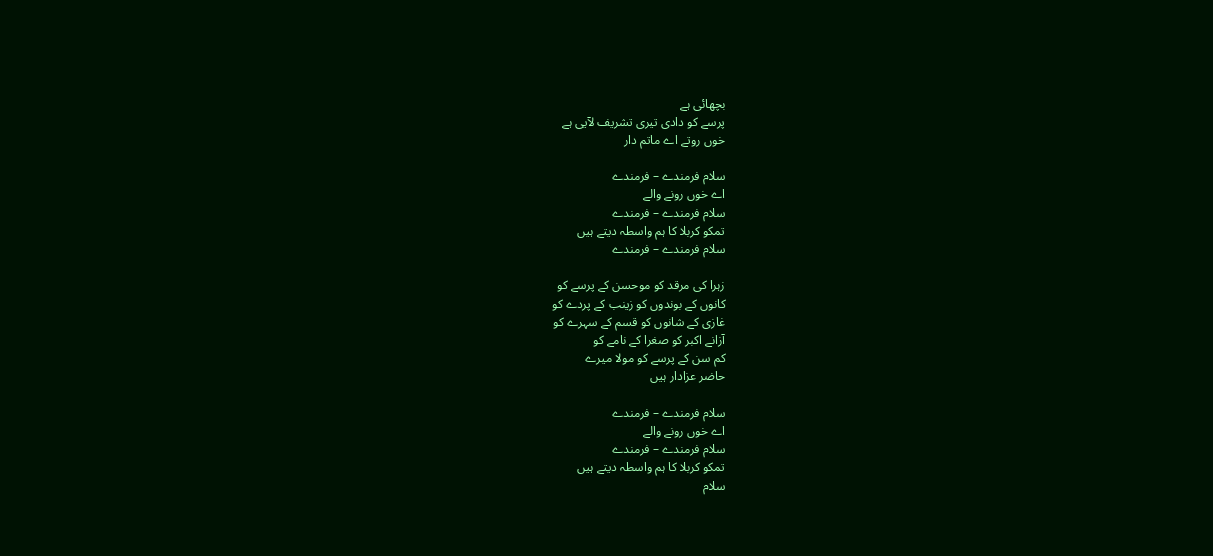بچھائی ہے
پرسے کو دادی تیری تشریف لآیی ہے
خوں روتے اے ماتم دار

سلام فرمندے – فرمندے
اے خوں رونے والے
سلام فرمندے – فرمندے
تمکو کربلا کا ہم واسطہ دیتے ہیں
سلام فرمندے – فرمندے

زہرا کی مرقد کو موحسن کے پرسے کو
کانوں کے بوندوں کو زینب کے پردے کو
غازی کے شانوں کو قسم کے سہرے کو
آزانے اکبر کو صغرا کے نامے کو
کم سن کے پرسے کو مولا میرے
حاضر عزادار ہیں

سلام فرمندے – فرمندے
اے خوں رونے والے
سلام فرمندے – فرمندے
تمکو کربلا کا ہم واسطہ دیتے ہیں
سلام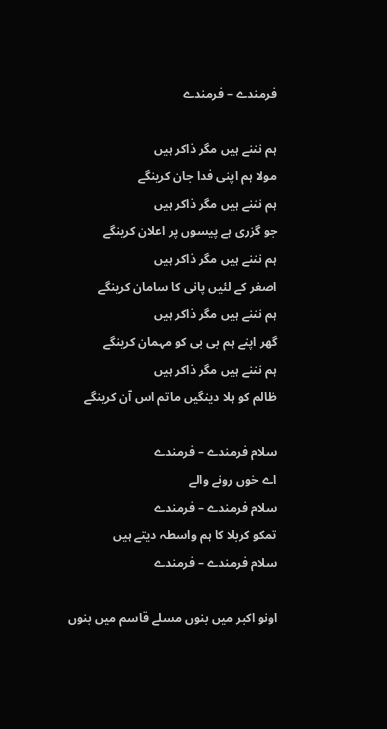فرمندے – فرمندے

ہم نننے ہیں مگر ذاکر ہیں
مولا ہم اپنی فدا جان کرینگے
ہم نننے ہیں مگر ذاکر ہیں
جو گزری ہے پیسوں پر اعلان کرینگے
ہم نننے ہیں مگر ذاکر ہیں
اصغر کے لئیں پانی کا سامان کرینگے
ہم نننے ہیں مگر ذاکر ہیں
گھر اپنے ہم بی بی کو مہمان کرینگے
ہم نننے ہیں مگر ذاکر ہیں
ظالم کو ہلا دینگیں ماتم اس آن کرینگے

سلام فرمندے – فرمندے
اے خوں رونے والے
سلام فرمندے – فرمندے
تمکو کربلا کا ہم واسطہ دیتے ہیں
سلام فرمندے – فرمندے

اونو اکبر میں بنوں مسلے قاسم میں بنوں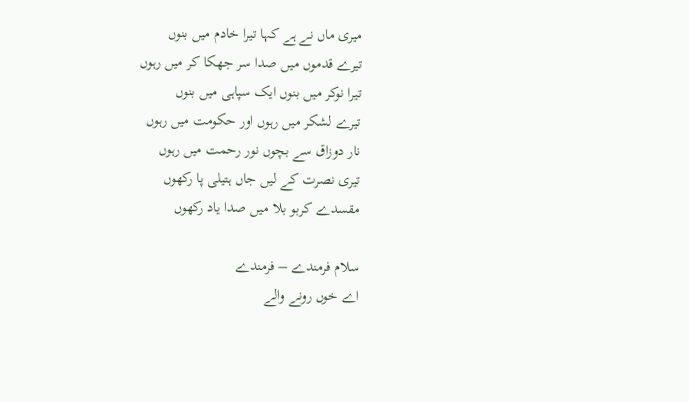میری ماں نے ہے کہا تیرا خادم میں بنوں
تیرے قدموں میں صدا سر جھکا کر میں رہوں
تیرا نوکر میں بنوں ایک سپاہی میں بنوں
تیرے لشکر میں رہوں اور حکومت میں رہوں
نار دوزاق سے بچوں نور رحمت میں رہوں
تیری نصرت کے لیں جاں ہتیلی پا رکھوں
مقسدے کربو بلا میں صدا یاد رکھوں

سلام فرمندے – فرمندے
اے خوں رونے والے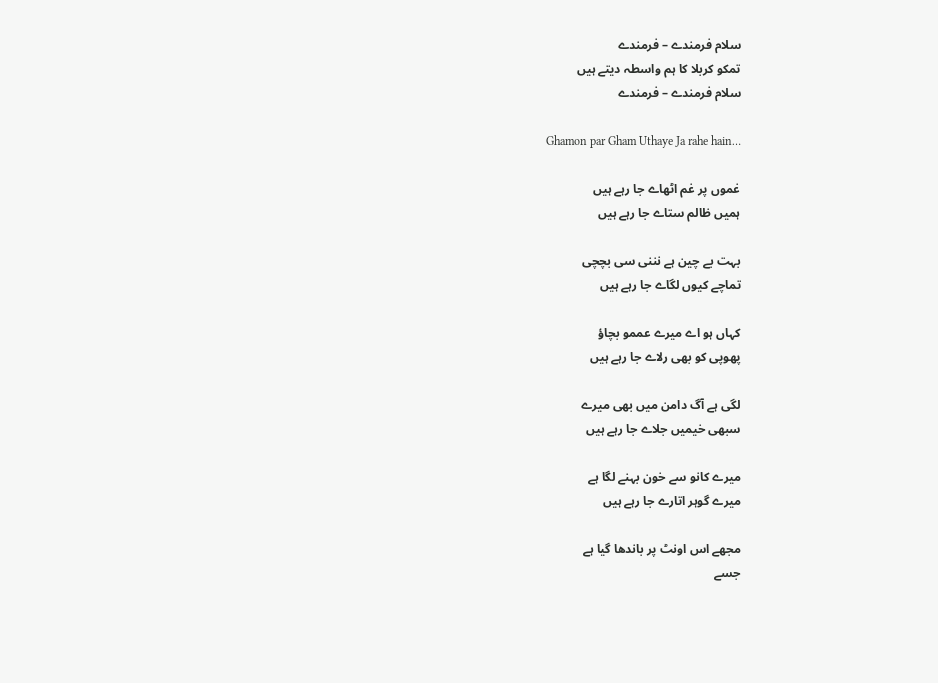سلام فرمندے – فرمندے
تمکو کربلا کا ہم واسطہ دیتے ہیں
سلام فرمندے – فرمندے

Ghamon par Gham Uthaye Ja rahe hain…

غموں پر غم اٹھاے جا رہے ہیں
ہمیں ظالم ستاے جا رہے ہیں

بہت بے چین ہے نننی سی بچچی
تماچے کیوں لگاے جا رہے ہیں

کہاں ہو اے میرے عممو بچاؤ
پھوپی کو بھی رلاے جا رہے ہیں

لگی ہے آگ دامن میں بھی میرے
سبھی خیمیں جلاے جا رہے ہیں

میرے کانو سے خون بہنے لگا ہے
میرے گوہر اتارے جا رہے ہیں

مجھے اس اونٹ پر باندھا گیا ہے
جسے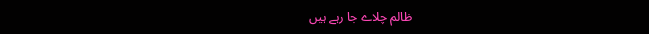ظالم چلاے جا رہے ہیں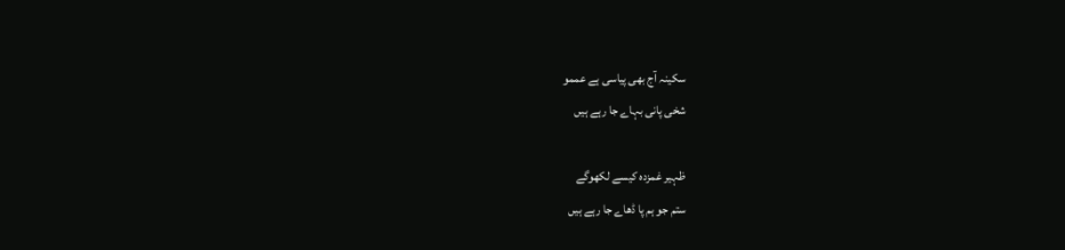سکینہ آج بھی پیاسی ہے عممو
شخی پانی بہاے جا رہے ہیں

ظہیر غمزدہ کیسے لکھوگے
ستم جو ہم پا ڈھاے جا رہے ہیں